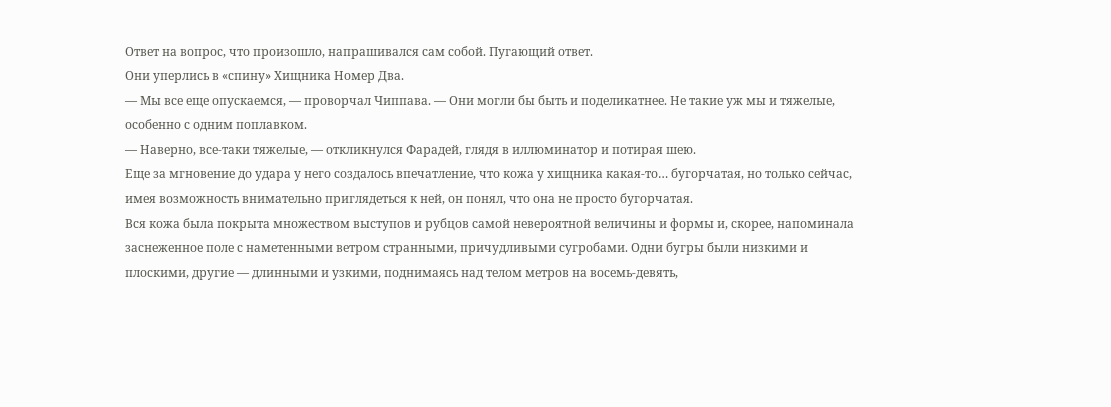Ответ на вопрос, что произошло, напрашивался сам собой. Пугающий ответ.
Они уперлись в «спину» Хищника Номер Два.
— Мы все еще опускаемся, — проворчал Чиппава. — Они могли бы быть и поделикатнее. Не такие уж мы и тяжелые, особенно с одним поплавком.
— Наверно, все-таки тяжелые, — откликнулся Фарадей, глядя в иллюминатор и потирая шею.
Еще за мгновение до удара у него создалось впечатление, что кожа у хищника какая-то… бугорчатая, но только сейчас, имея возможность внимательно приглядеться к ней, он понял, что она не просто бугорчатая.
Вся кожа была покрыта множеством выступов и рубцов самой невероятной величины и формы и, скорее, напоминала заснеженное поле с наметенными ветром странными, причудливыми сугробами. Одни бугры были низкими и плоскими, другие — длинными и узкими, поднимаясь над телом метров на восемь-девять,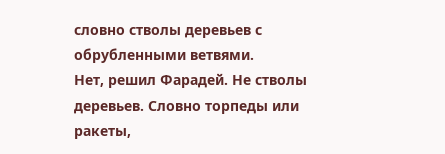словно стволы деревьев с обрубленными ветвями.
Нет, решил Фарадей. Не стволы деревьев. Словно торпеды или ракеты,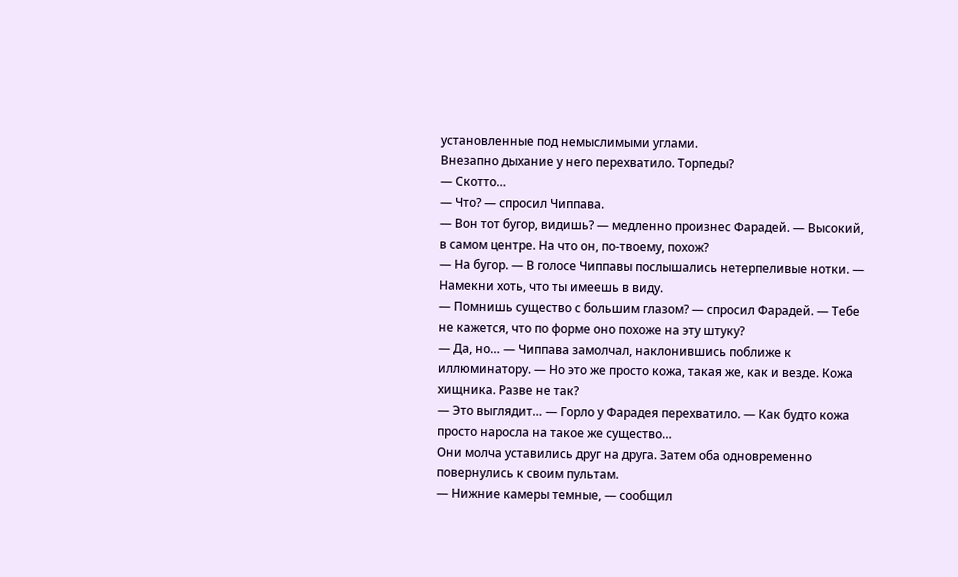установленные под немыслимыми углами.
Внезапно дыхание у него перехватило. Торпеды?
— Скотто…
— Что? — спросил Чиппава.
— Вон тот бугор, видишь? — медленно произнес Фарадей. — Высокий, в самом центре. На что он, по-твоему, похож?
— На бугор. — В голосе Чиппавы послышались нетерпеливые нотки. — Намекни хоть, что ты имеешь в виду.
— Помнишь существо с большим глазом? — спросил Фарадей. — Тебе не кажется, что по форме оно похоже на эту штуку?
— Да, но… — Чиппава замолчал, наклонившись поближе к иллюминатору. — Но это же просто кожа, такая же, как и везде. Кожа хищника. Разве не так?
— Это выглядит… — Горло у Фарадея перехватило. — Как будто кожа просто наросла на такое же существо…
Они молча уставились друг на друга. Затем оба одновременно повернулись к своим пультам.
— Нижние камеры темные, — сообщил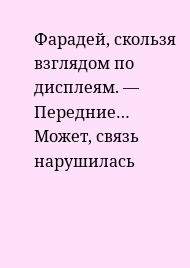Фарадей, скользя взглядом по дисплеям. — Передние… Может, связь нарушилась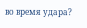во время удара?